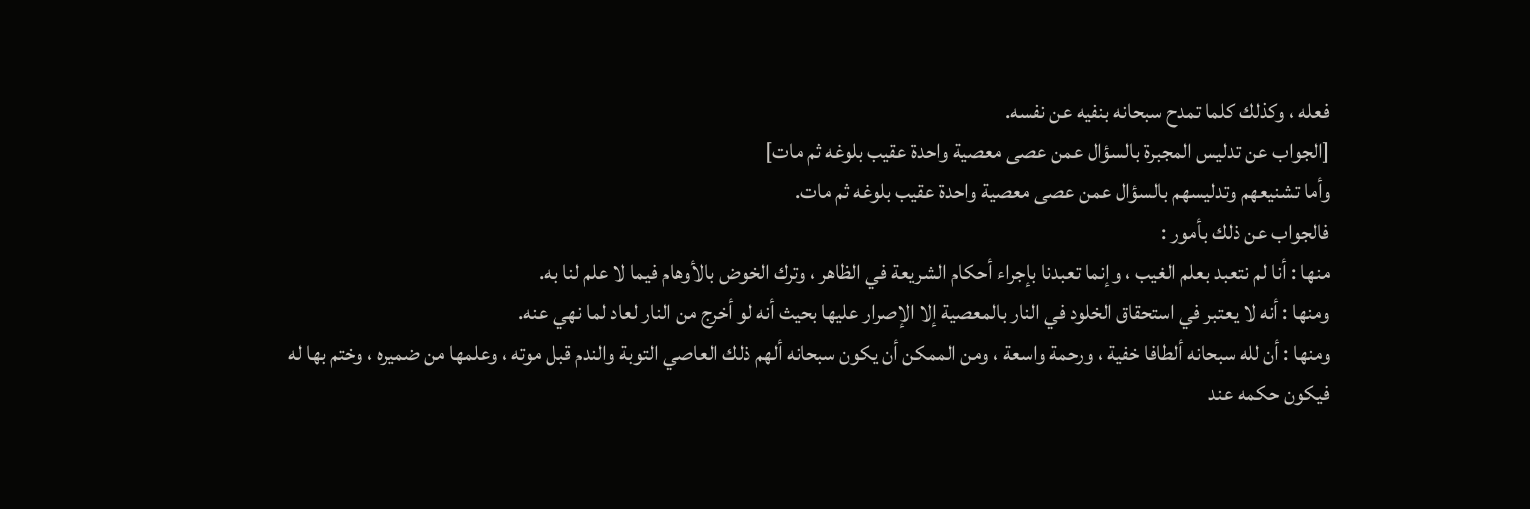فعله ، وكذلك كلما تمدح سبحانه بنفيه عن نفسه.
[الجواب عن تدليس المجبرة بالسؤال عمن عصى معصية واحدة عقيب بلوغه ثم مات]
وأما تشنيعهم وتدليسهم بالسؤال عمن عصى معصية واحدة عقيب بلوغه ثم مات.
فالجواب عن ذلك بأمور :
منها : أنا لم نتعبد بعلم الغيب ، وإنما تعبدنا بإجراء أحكام الشريعة في الظاهر ، وترك الخوض بالأوهام فيما لا علم لنا به.
ومنها : أنه لا يعتبر في استحقاق الخلود في النار بالمعصية إلا الإصرار عليها بحيث أنه لو أخرج من النار لعاد لما نهي عنه.
ومنها : أن لله سبحانه ألطافا خفية ، ورحمة واسعة ، ومن الممكن أن يكون سبحانه ألهم ذلك العاصي التوبة والندم قبل موته ، وعلمها من ضميره ، وختم بها له فيكون حكمه عند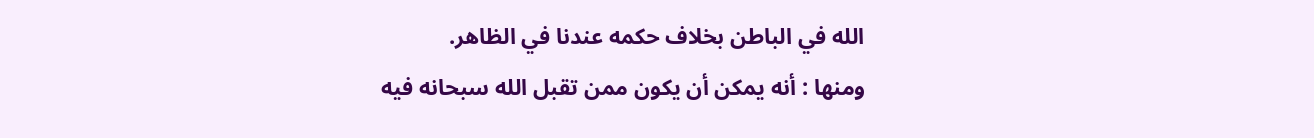الله في الباطن بخلاف حكمه عندنا في الظاهر.
ومنها : أنه يمكن أن يكون ممن تقبل الله سبحانه فيه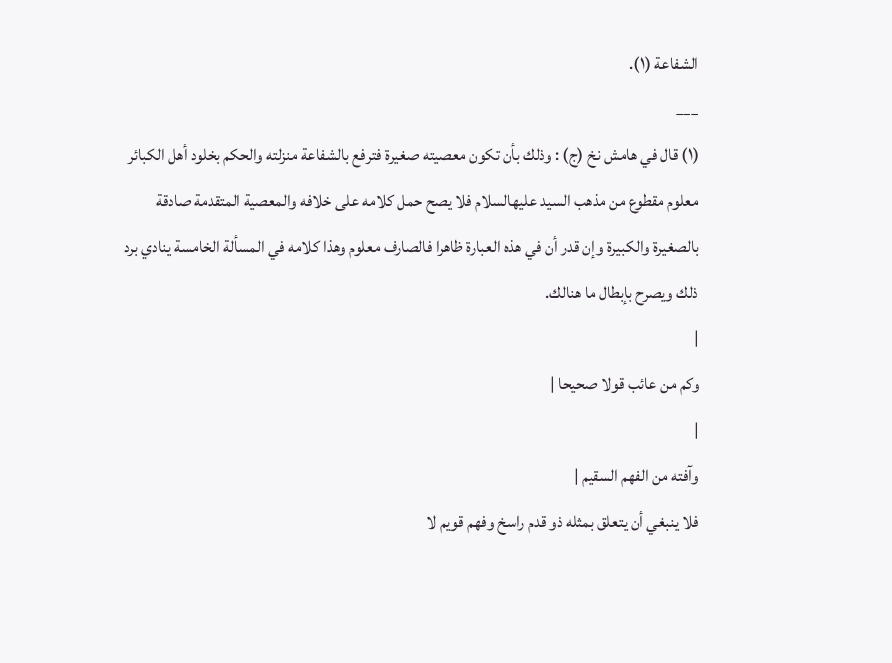الشفاعة (١).
___
(١) قال في هامش نخ (ج) : وذلك بأن تكون معصيته صغيرة فترفع بالشفاعة منزلته والحكم بخلود أهل الكبائر معلوم مقطوع من مذهب السيد عليهالسلام فلا يصح حمل كلامه على خلافه والمعصية المتقدمة صادقة بالصغيرة والكبيرة وإن قدر أن في هذه العبارة ظاهرا فالصارف معلوم وهذا كلامه في المسألة الخامسة ينادي برد ذلك ويصرح بإبطال ما هنالك.
|
وكم من عائب قولا صحيحا |
|
وآفته من الفهم السقيم |
فلا ينبغي أن يتعلق بمثله ذو قدم راسخ وفهم قويم لا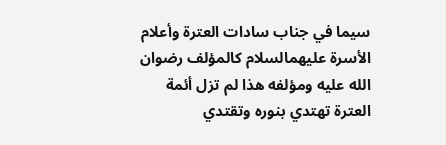سيما في جناب سادات العترة وأعلام الأسرة عليهمالسلام كالمؤلف رضوان الله عليه ومؤلفه هذا لم تزل أئمة العترة تهتدي بنوره وتقتدي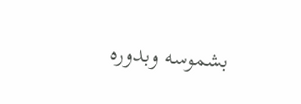بشموسه وبدوره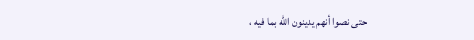حتى نصوا أنهم يدينون الله بما فيه ،